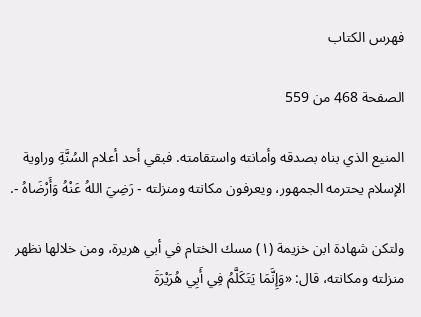فهرس الكتاب

الصفحة 468 من 559

المنيع الذي بناه بصدقه وأمانته واستقامته. فبقي أحد أعلام السُنَّةِ وراوية الإسلام يحترمه الجمهور، ويعرفون مكانته ومنزلته - رَضِيَ اللهُ عَنْهُ وَأَرْضَاهُ -.

ولتكن شهادة ابن خزيمة (١) مسك الختام في أبي هريرة، ومن خلالها نظهر منزلته ومكانته، قال: «وَإِنَّمَا يَتَكَلَّمُ فِي أَبِي هُرَيْرَةَ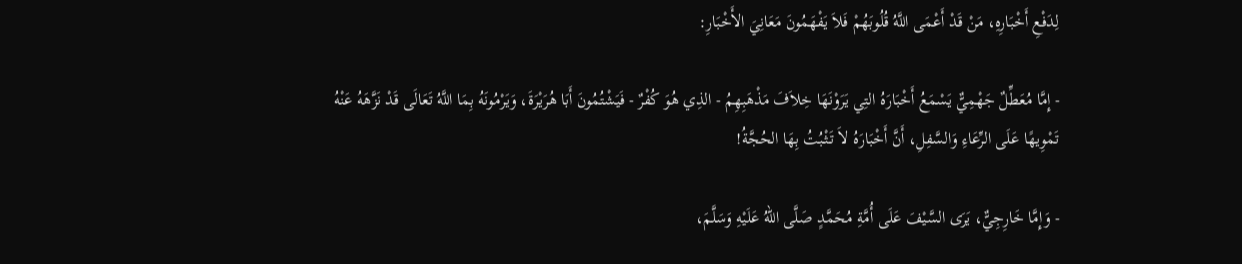لِدَفْعِ أَخْبَارِهِ، مَنْ قَدْ أَعْمَى اللَّهُ قُلُوبَهُمْ فَلاَ يَفْهَمُونَ مَعَانِيَ الأَخْبَارِ:

- إِمَّا مُعَطِّلٌ جَهْمِيٌّ يَسْمَعُ أَخْبَارَهُ التِي يَرَوْنَهَا خِلاَفَ مَذْهَبِهِمُ - الذِي هُوَ كُفْرٌ - فَيَشْتُمُونَ أَبَا هُرَيْرَةَ، وَيَرْمُونَهُ بِمَا اللَّهُ تَعَالَى قَدْ نَزَّهَهُ عَنْهُ تَمْوِيهًا عَلَى الرِّعَاءِ وَالسَّفِلِ، أَنَّ أَخْبَارَهُ لاَ تَثْبُتُ بِهَا الحُجَّةُ!

- وَإِمَّا خَارِجِيٌّ، يَرَى السَّيْفَ عَلَى أُمَّةِ مُحَمَّدٍ صَلَّى اللهُ عَلَيْهِ وَسَلَّمَ،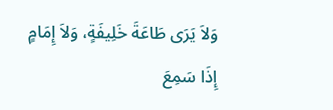وَلاَ يَرَى طَاعَةَ خَلِيفَةٍ، وَلاَ إِمَامٍ إِذَا سَمِعَ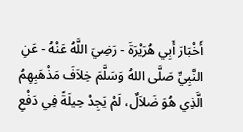أَخْبَارَ أَبِي هُرَيْرَةَ - رَضِيَ اللَّهُ عَنْهُ - عَنِ النَّبِيِّ صَلَّى اللهُ وَسَلَّمَ خِلاَفَ مَذْهَبِهِمُ الَّذِي هُوَ ضَلاَلٌ، لَمْ يَجِدْ حِيلَةً فِي دَفْعِ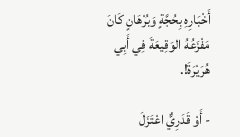أَخْبَارِهِ بِحُجَّةٍ وَبُرْهَانٍ كَانَ مَفْزَعُهُ الوَقِيعَةَ فِي أَبِي هُرَيْرَةَ!.

- أَوْ قَدَرِيٌّ اعْتَزَلَ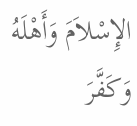الإِسْلاَمَ وَأَهْلَهُ وَكَفَّرَ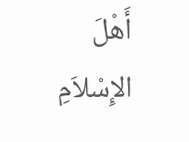أَهْلَ الإِسْلاَمِ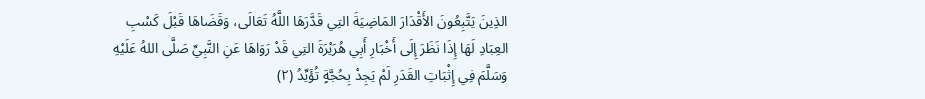الذِينَ يَتَّبِعُونَ الأَقْدَارَ المَاضِيَةَ التِي قَدَّرَهَا اللَّهُ تَعَالَى، وَقَضَاهَا قَبْلَ كَسْبِ العِبَادِ لَهَا إِذَا نَظَرَ إِلَى أَخْبَارِ أَبِي هُرَيْرَةَ التِي قَدْ رَوَاهَا عَنِ النَّبِيِّ صَلَّى اللهُ عَلَيْهِ وَسَلَّمَ فِي إِثْبَاتِ القَدَرِ لَمْ يَجِدْ بِحُجَّةٍ تُؤَيِّدُ (٢)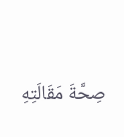صِحَّةَ مَقَالَتِهِ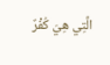الَّتِي هِيَ كُفْرٌ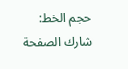حجم الخط:
شارك الصفحة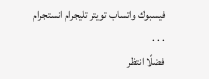فيسبوك واتساب تويتر تليجرام انستجرام
. . .
فضلًا انتظر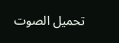تحميل الصوت